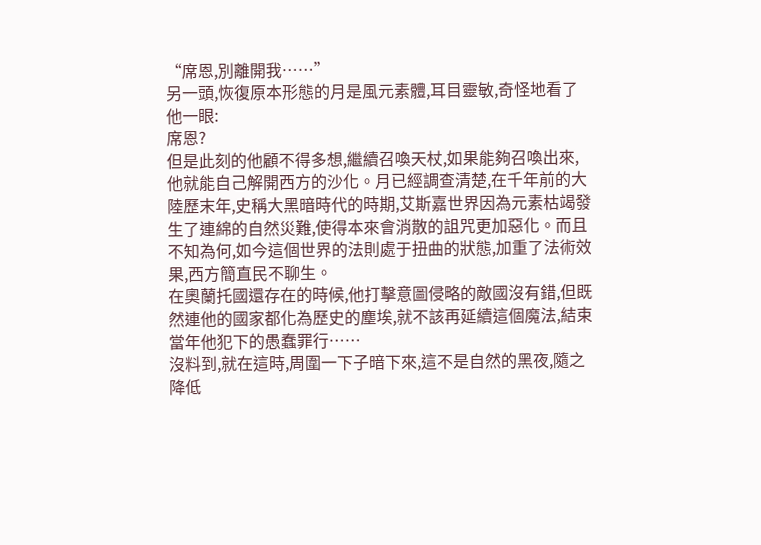“席恩,別離開我……”
另一頭,恢復原本形態的月是風元素體,耳目靈敏,奇怪地看了他一眼:
席恩?
但是此刻的他顧不得多想,繼續召喚天杖,如果能夠召喚出來,他就能自己解開西方的沙化。月已經調查清楚,在千年前的大陸歷末年,史稱大黑暗時代的時期,艾斯嘉世界因為元素枯竭發生了連綿的自然災難,使得本來會消散的詛咒更加惡化。而且不知為何,如今這個世界的法則處于扭曲的狀態,加重了法術效果,西方簡直民不聊生。
在奧蘭托國還存在的時候,他打擊意圖侵略的敵國沒有錯,但既然連他的國家都化為歷史的塵埃,就不該再延續這個魔法,結束當年他犯下的愚蠢罪行……
沒料到,就在這時,周圍一下子暗下來,這不是自然的黑夜,隨之降低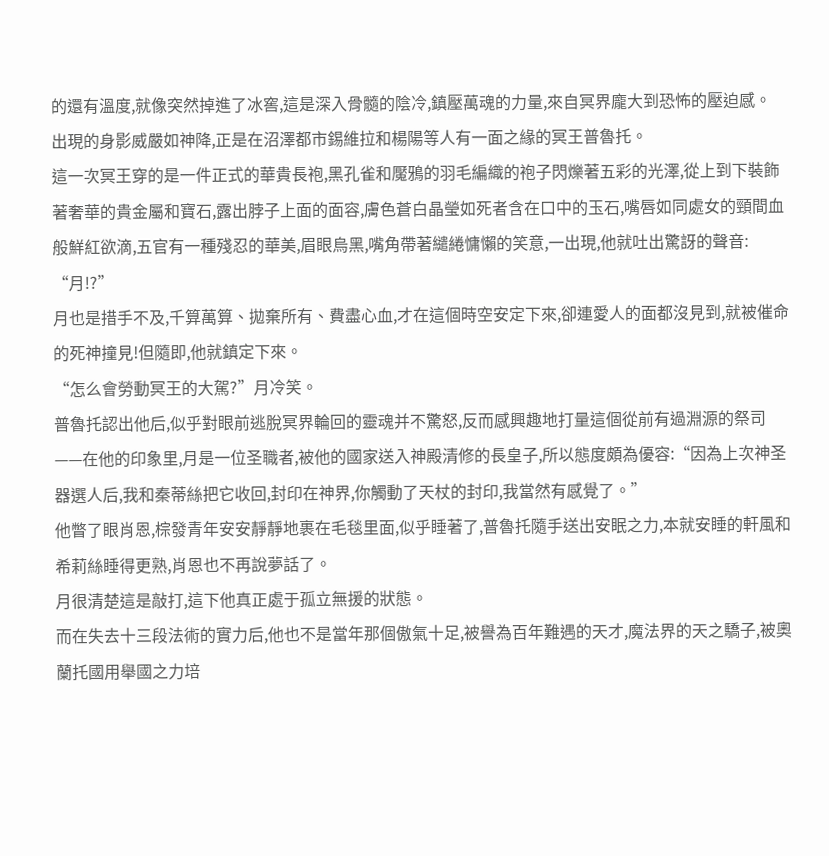的還有溫度,就像突然掉進了冰窖,這是深入骨髓的陰冷,鎮壓萬魂的力量,來自冥界龐大到恐怖的壓迫感。
出現的身影威嚴如神降,正是在沼澤都市錫維拉和楊陽等人有一面之緣的冥王普魯托。
這一次冥王穿的是一件正式的華貴長袍,黑孔雀和魘鴉的羽毛編織的袍子閃爍著五彩的光澤,從上到下裝飾著奢華的貴金屬和寶石,露出脖子上面的面容,膚色蒼白晶瑩如死者含在口中的玉石,嘴唇如同處女的頸間血般鮮紅欲滴,五官有一種殘忍的華美,眉眼烏黑,嘴角帶著繾綣慵懶的笑意,一出現,他就吐出驚訝的聲音:
“月!?”
月也是措手不及,千算萬算、拋棄所有、費盡心血,才在這個時空安定下來,卻連愛人的面都沒見到,就被催命的死神撞見!但隨即,他就鎮定下來。
“怎么會勞動冥王的大駕?”月冷笑。
普魯托認出他后,似乎對眼前逃脫冥界輪回的靈魂并不驚怒,反而感興趣地打量這個從前有過淵源的祭司——在他的印象里,月是一位圣職者,被他的國家送入神殿清修的長皇子,所以態度頗為優容:“因為上次神圣器選人后,我和秦蒂絲把它收回,封印在神界,你觸動了天杖的封印,我當然有感覺了。”
他瞥了眼肖恩,棕發青年安安靜靜地裹在毛毯里面,似乎睡著了,普魯托隨手送出安眠之力,本就安睡的軒風和希莉絲睡得更熟,肖恩也不再說夢話了。
月很清楚這是敲打,這下他真正處于孤立無援的狀態。
而在失去十三段法術的實力后,他也不是當年那個傲氣十足,被譽為百年難遇的天才,魔法界的天之驕子,被奧蘭托國用舉國之力培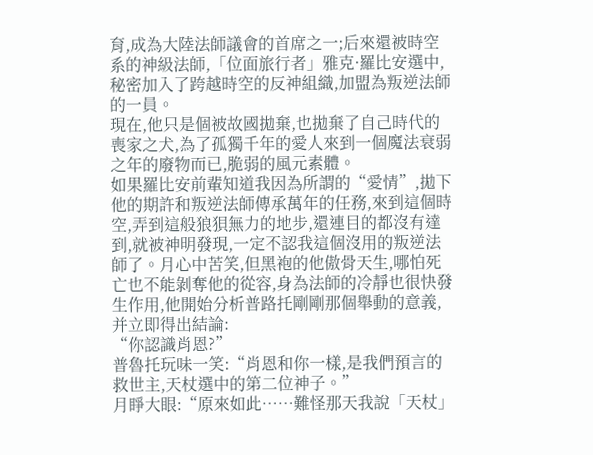育,成為大陸法師議會的首席之一;后來還被時空系的神級法師,「位面旅行者」雅克·羅比安選中,秘密加入了跨越時空的反神組織,加盟為叛逆法師的一員。
現在,他只是個被故國拋棄,也拋棄了自己時代的喪家之犬,為了孤獨千年的愛人來到一個魔法衰弱之年的廢物而已,脆弱的風元素體。
如果羅比安前輩知道我因為所謂的“愛情”,拋下他的期許和叛逆法師傳承萬年的任務,來到這個時空,弄到這般狼狽無力的地步,還連目的都沒有達到,就被神明發現,一定不認我這個沒用的叛逆法師了。月心中苦笑,但黑袍的他傲骨天生,哪怕死亡也不能剝奪他的從容,身為法師的冷靜也很快發生作用,他開始分析普路托剛剛那個舉動的意義,并立即得出結論:
“你認識肖恩?”
普魯托玩味一笑:“肖恩和你一樣,是我們預言的救世主,天杖選中的第二位神子。”
月睜大眼:“原來如此……難怪那天我說「天杖」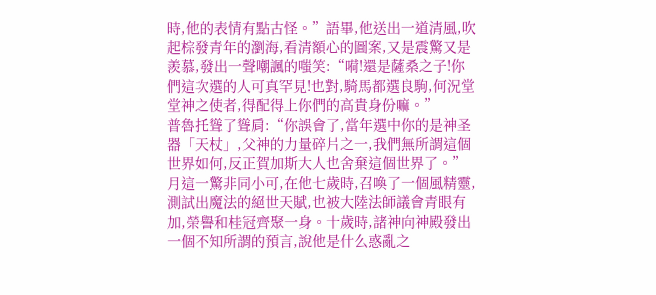時,他的表情有點古怪。”語畢,他送出一道清風,吹起棕發青年的瀏海,看清額心的圖案,又是震驚又是羨慕,發出一聲嘲諷的嗤笑:“嗬!還是薩桑之子!你們這次選的人可真罕見!也對,騎馬都選良駒,何況堂堂神之使者,得配得上你們的高貴身份嘛。”
普魯托聳了聳肩:“你誤會了,當年選中你的是神圣器「天杖」,父神的力量碎片之一,我們無所謂這個世界如何,反正賀加斯大人也舍棄這個世界了。”
月這一驚非同小可,在他七歲時,召喚了一個風精靈,測試出魔法的絕世天賦,也被大陸法師議會青眼有加,榮譽和桂冠齊聚一身。十歲時,諸神向神殿發出一個不知所謂的預言,說他是什么惑亂之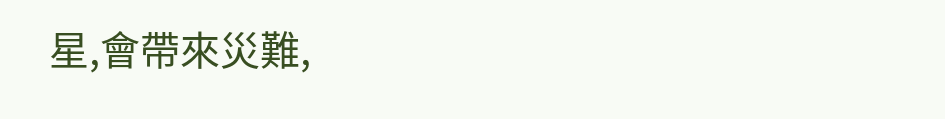星,會帶來災難,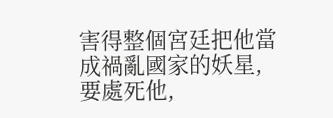害得整個宮廷把他當成禍亂國家的妖星,要處死他,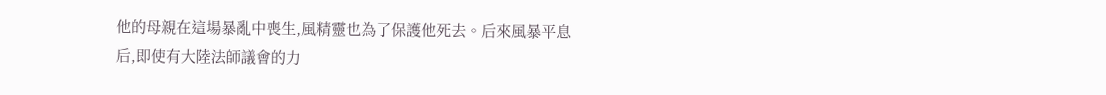他的母親在這場暴亂中喪生,風精靈也為了保護他死去。后來風暴平息后,即使有大陸法師議會的力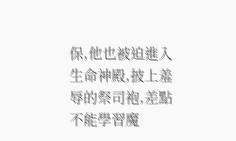保,他也被迫進入生命神殿,披上羞辱的祭司袍,差點不能學習魔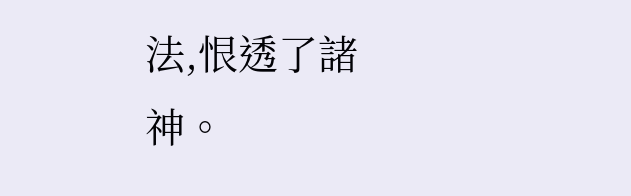法,恨透了諸神。